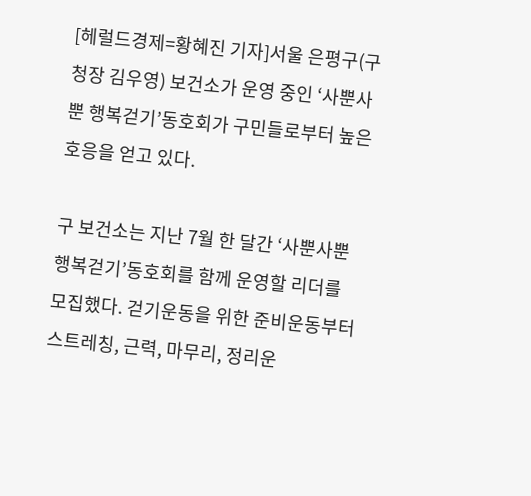[헤럴드경제=황혜진 기자]서울 은평구(구청장 김우영) 보건소가 운영 중인 ‘사뿐사뿐 행복걷기’동호회가 구민들로부터 높은 호응을 얻고 있다.

구 보건소는 지난 7월 한 달간 ‘사뿐사뿐 행복걷기’동호회를 함께 운영할 리더를 모집했다. 걷기운동을 위한 준비운동부터 스트레칭, 근력, 마무리, 정리운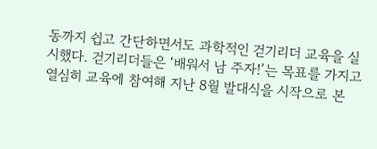동까지 쉽고 간단하면서도 과학적인 걷기리더 교육을 실시했다. 걷기리더들은 ‘배워서 남 주자!’는 목표를 가지고 열심히 교육에 참여해 지난 8월 발대식을 시작으로 본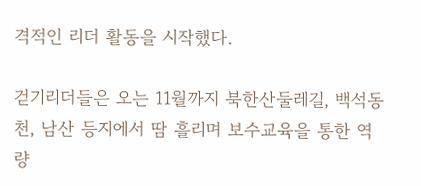격적인 리더 활동을 시작했다.

걷기리더들은 오는 11월까지 북한산둘레길, 백석동천, 남산 등지에서 땀 흘리며 보수교육을 통한 역량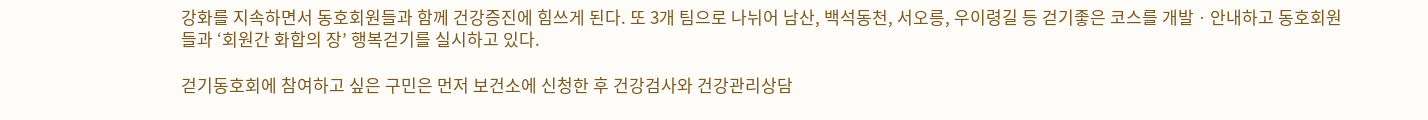강화를 지속하면서 동호회원들과 함께 건강증진에 힘쓰게 된다. 또 3개 팀으로 나뉘어 남산, 백석동천, 서오릉, 우이령길 등 걷기좋은 코스를 개발ㆍ안내하고 동호회원들과 ‘회원간 화합의 장’ 행복걷기를 실시하고 있다.

걷기동호회에 참여하고 싶은 구민은 먼저 보건소에 신청한 후 건강검사와 건강관리상담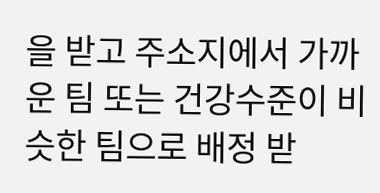을 받고 주소지에서 가까운 팀 또는 건강수준이 비슷한 팀으로 배정 받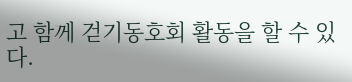고 함께 걷기동호회 활동을 할 수 있다.